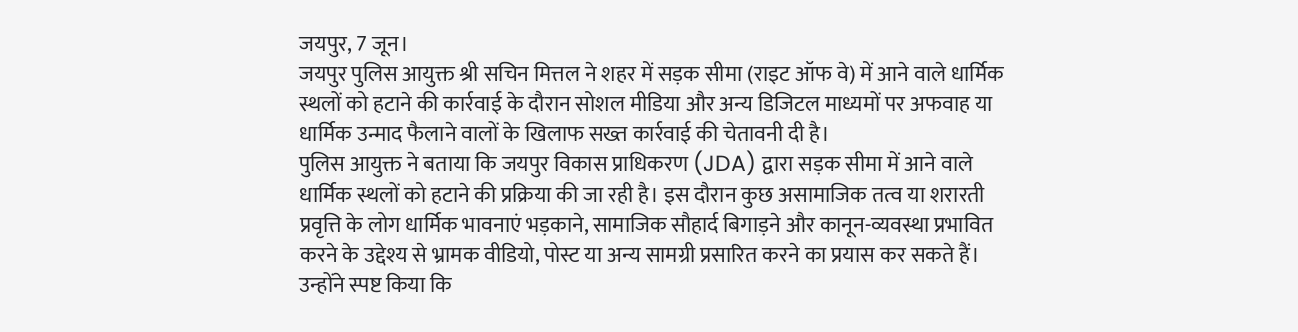जयपुर, 7 जून।
जयपुर पुलिस आयुक्त श्री सचिन मित्तल ने शहर में सड़क सीमा (राइट ऑफ वे) में आने वाले धार्मिक स्थलों को हटाने की कार्रवाई के दौरान सोशल मीडिया और अन्य डिजिटल माध्यमों पर अफवाह या धार्मिक उन्माद फैलाने वालों के खिलाफ सख्त कार्रवाई की चेतावनी दी है।
पुलिस आयुक्त ने बताया कि जयपुर विकास प्राधिकरण (JDA) द्वारा सड़क सीमा में आने वाले धार्मिक स्थलों को हटाने की प्रक्रिया की जा रही है। इस दौरान कुछ असामाजिक तत्व या शरारती प्रवृत्ति के लोग धार्मिक भावनाएं भड़काने, सामाजिक सौहार्द बिगाड़ने और कानून-व्यवस्था प्रभावित करने के उद्देश्य से भ्रामक वीडियो, पोस्ट या अन्य सामग्री प्रसारित करने का प्रयास कर सकते हैं।
उन्होंने स्पष्ट किया कि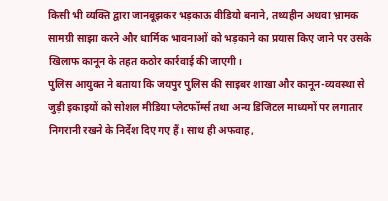किसी भी व्यक्ति द्वारा जानबूझकर भड़काऊ वीडियो बनाने, तथ्यहीन अथवा भ्रामक सामग्री साझा करने और धार्मिक भावनाओं को भड़काने का प्रयास किए जाने पर उसके खिलाफ कानून के तहत कठोर कार्रवाई की जाएगी।
पुलिस आयुक्त ने बताया कि जयपुर पुलिस की साइबर शाखा और कानून-व्यवस्था से जुड़ी इकाइयों को सोशल मीडिया प्लेटफॉर्म्स तथा अन्य डिजिटल माध्यमों पर लगातार निगरानी रखने के निर्देश दिए गए हैं। साथ ही अफवाह,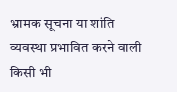भ्रामक सूचना या शांति व्यवस्था प्रभावित करने वाली किसी भी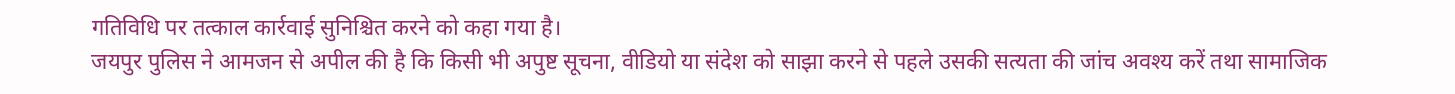गतिविधि पर तत्काल कार्रवाई सुनिश्चित करने को कहा गया है।
जयपुर पुलिस ने आमजन से अपील की है कि किसी भी अपुष्ट सूचना, वीडियो या संदेश को साझा करने से पहले उसकी सत्यता की जांच अवश्य करें तथा सामाजिक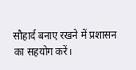सौहार्द बनाए रखने में प्रशासन का सहयोग करें।